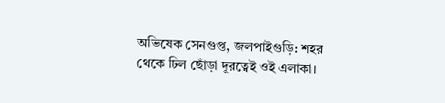অভিষেক সেনগুপ্ত, জলপাইগুড়ি: শহর থেকে ঢিল ছোঁড়া দূরত্বেই ওই এলাকা।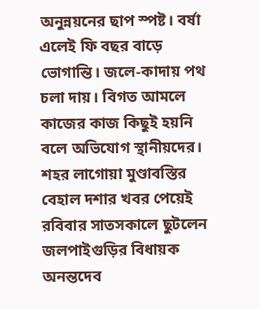অনুন্নয়নের ছাপ স্পষ্ট। বর্ষা এলেই ফি বছর বাড়ে ভোগান্তি। জলে-কাদায় পথ চলা দায়। বিগত আমলে কাজের কাজ কিছুই হয়নি বলে অভিযোগ স্থানীয়দের। শহর লাগোয়া মুণ্ডাবস্তির বেহাল দশার খবর পেয়েই রবিবার সাতসকালে ছুটলেন জলপাইগুড়ির বিধায়ক অনন্তদেব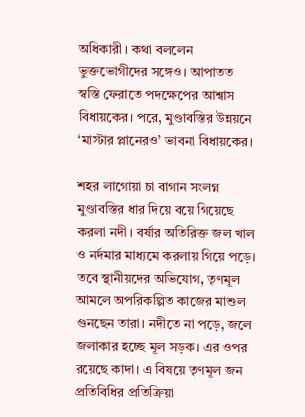অধিকারী। কথা বললেন ভুক্তভোগীদের সঙ্গেও। আপাতত স্বস্তি ফেরাতে পদক্ষেপের আশ্বাস বিধায়কের। পরে, মুণ্ডাবস্তির উন্নয়নে ‘মাস্টার প্লানেরও’ ভাবনা বিধায়কের।

শহর লাগোয়া চা বাগান সংলগ্ন মুণ্ডাবস্তির ধার দিয়ে বয়ে গিয়েছে করলা নদী। বর্ষার অতিরিক্ত জল খাল ও নর্দমার মাধ্যমে করলায় গিয়ে পড়ে। তবে স্থানীয়দের অভিযোগ, তৃণমূল আমলে অপরিকল্পিত কাজের মাশুল গুনছেন তারা। নদীতে না পড়ে, জলে জলাকার হচ্ছে মূল সড়ক। এর ওপর রয়েছে কাদা। এ বিষয়ে তৃণমূল জন প্রতিবিধির প্রতিক্রিয়া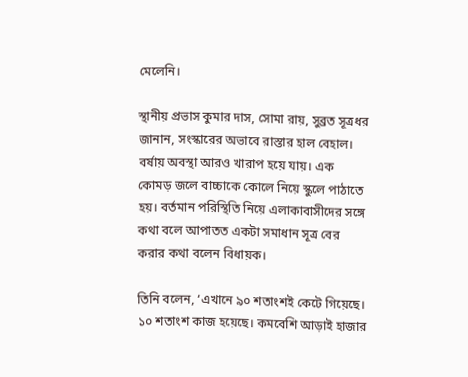মেলেনি।

স্থানীয় প্রভাস কুমার দাস, সোমা রায়, সুব্রত সূত্রধর জানান, সংস্কারের অভাবে রাস্তার হাল বেহাল। বর্ষায় অবস্থা আরও খারাপ হয়ে যায়। এক কোমড় জলে বাচ্চাকে কোলে নিয়ে স্কুলে পাঠাতে হয়। বর্তমান পরিস্থিতি নিয়ে এলাকাবাসীদের সঙ্গে কথা বলে আপাতত একটা সমাধান সূত্র বের করার কথা বলেন বিধায়ক।

তিনি বলেন, ‘এখানে ৯০ শতাংশই কেটে গিয়েছে। ১০ শতাংশ কাজ হয়েছে। কমবেশি আড়াই হাজার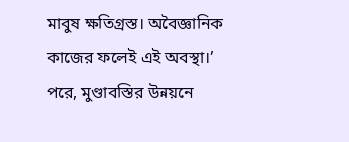মাবুষ ক্ষতিগ্রস্ত। অবৈজ্ঞানিক কাজের ফলেই এই অবস্থা।’ পরে, মুণ্ডাবস্তির উন্নয়নে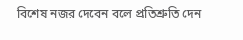বিশেষ নজর দেবেন বলে প্রতিশ্রুতি দেন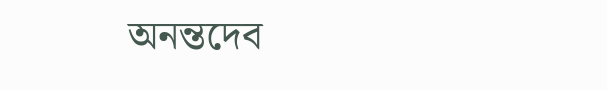অনন্তদেব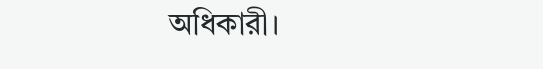অধিকারী।